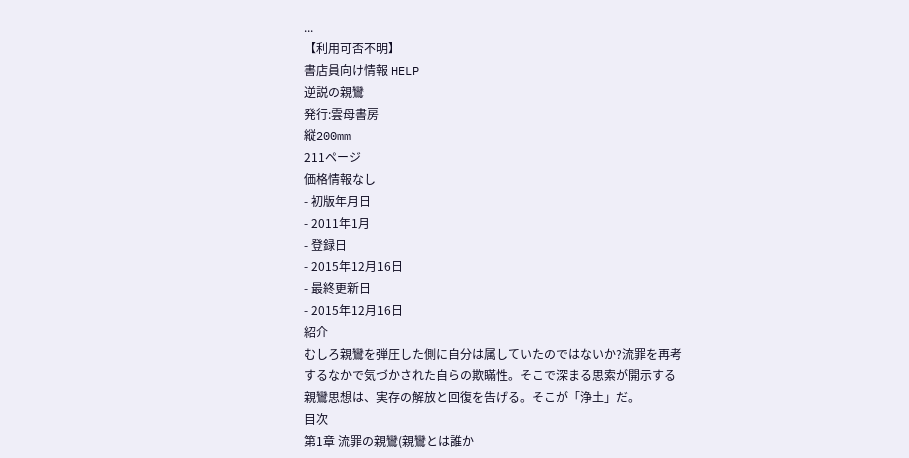...
【利用可否不明】
書店員向け情報 HELP
逆説の親鸞
発行:雲母書房
縦200mm
211ページ
価格情報なし
- 初版年月日
- 2011年1月
- 登録日
- 2015年12月16日
- 最終更新日
- 2015年12月16日
紹介
むしろ親鸞を弾圧した側に自分は属していたのではないか?流罪を再考するなかで気づかされた自らの欺瞞性。そこで深まる思索が開示する親鸞思想は、実存の解放と回復を告げる。そこが「浄土」だ。
目次
第1章 流罪の親鸞(親鸞とは誰か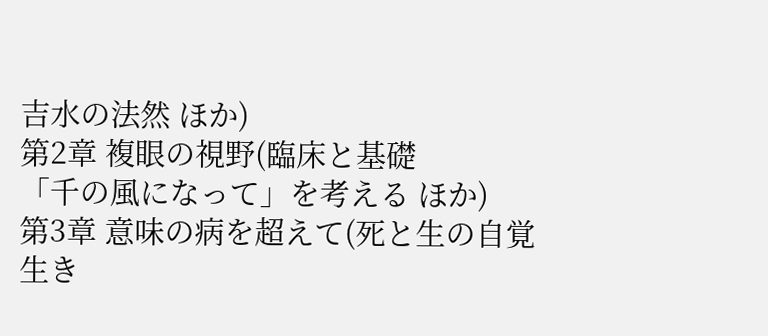吉水の法然 ほか)
第2章 複眼の視野(臨床と基礎
「千の風になって」を考える ほか)
第3章 意味の病を超えて(死と生の自覚
生き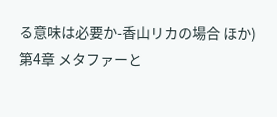る意味は必要か-香山リカの場合 ほか)
第4章 メタファーと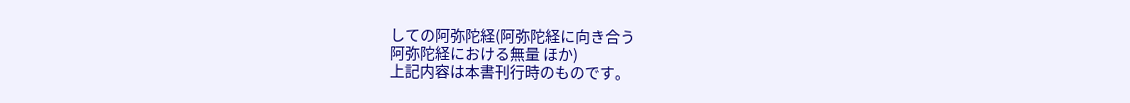しての阿弥陀経(阿弥陀経に向き合う
阿弥陀経における無量 ほか)
上記内容は本書刊行時のものです。